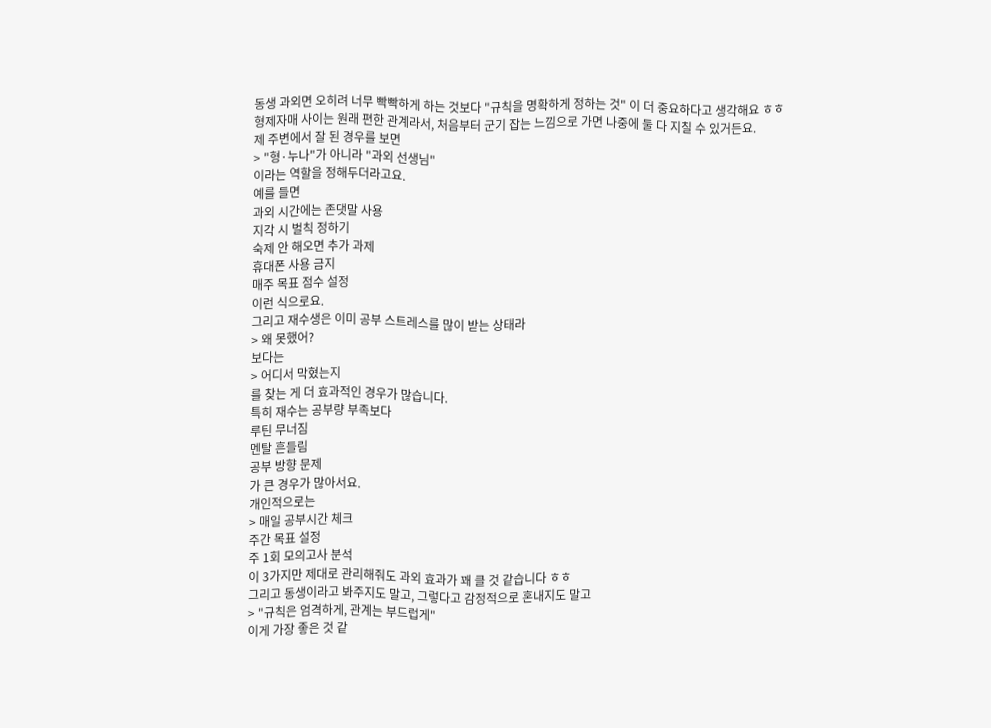동생 과외면 오히려 너무 빡빡하게 하는 것보다 "규칙을 명확하게 정하는 것" 이 더 중요하다고 생각해요 ㅎㅎ
형제자매 사이는 원래 편한 관계라서, 처음부터 군기 잡는 느낌으로 가면 나중에 둘 다 지칠 수 있거든요.
제 주변에서 잘 된 경우를 보면
> "형·누나"가 아니라 "과외 선생님"
이라는 역할을 정해두더라고요.
예를 들면
과외 시간에는 존댓말 사용
지각 시 벌칙 정하기
숙제 안 해오면 추가 과제
휴대폰 사용 금지
매주 목표 점수 설정
이런 식으로요.
그리고 재수생은 이미 공부 스트레스를 많이 받는 상태라
> 왜 못했어?
보다는
> 어디서 막혔는지
를 찾는 게 더 효과적인 경우가 많습니다.
특히 재수는 공부량 부족보다
루틴 무너짐
멘탈 흔들림
공부 방향 문제
가 큰 경우가 많아서요.
개인적으로는
> 매일 공부시간 체크
주간 목표 설정
주 1회 모의고사 분석
이 3가지만 제대로 관리해줘도 과외 효과가 꽤 클 것 같습니다 ㅎㅎ
그리고 동생이라고 봐주지도 말고, 그렇다고 감정적으로 혼내지도 말고
> "규칙은 엄격하게, 관계는 부드럽게"
이게 가장 좋은 것 같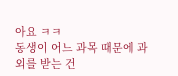아요 ㅋㅋ
동생이 어느 과목 때문에 과외를 받는 건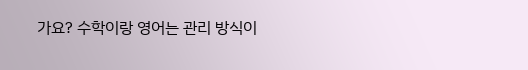가요? 수학이랑 영어는 관리 방식이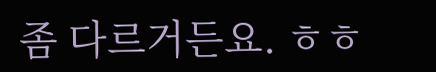좀 다르거든요. ㅎㅎ